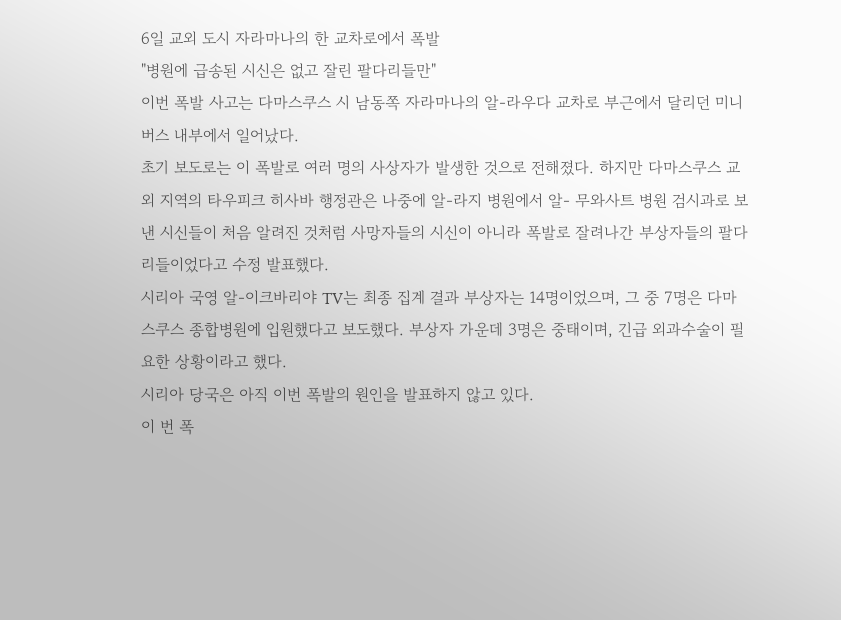6일 교외 도시 자라마나의 한 교차로에서 폭발
"병원에 급송된 시신은 없고 잘린 팔다리들만"
이번 폭발 사고는 다마스쿠스 시 남동쪽 자라마나의 알-라우다 교차로 부근에서 달리던 미니버스 내부에서 일어났다.
초기 보도로는 이 폭발로 여러 명의 사상자가 발생한 것으로 전해졌다. 하지만 다마스쿠스 교외 지역의 타우피크 히사바 행정관은 나중에 알-라지 병원에서 알- 무와사트 병원 검시과로 보낸 시신들이 처음 알려진 것처럼 사망자들의 시신이 아니라 폭발로 잘려나간 부상자들의 팔다리들이었다고 수정 발표했다.
시리아 국영 알-이크바리야 TV는 최종 집계 결과 부상자는 14명이었으며, 그 중 7명은 다마스쿠스 종합병원에 입원했다고 보도했다. 부상자 가운데 3명은 중태이며, 긴급 외과수술이 필요한 상황이라고 했다.
시리아 당국은 아직 이번 폭발의 원인을 발표하지 않고 있다.
이 번 폭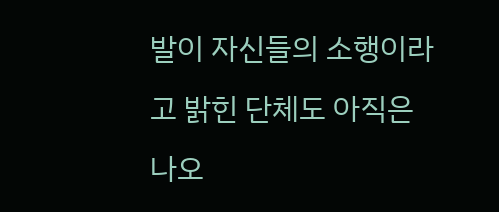발이 자신들의 소행이라고 밝힌 단체도 아직은 나오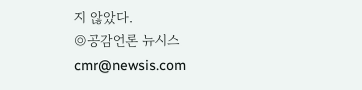지 않았다.
◎공감언론 뉴시스 cmr@newsis.com